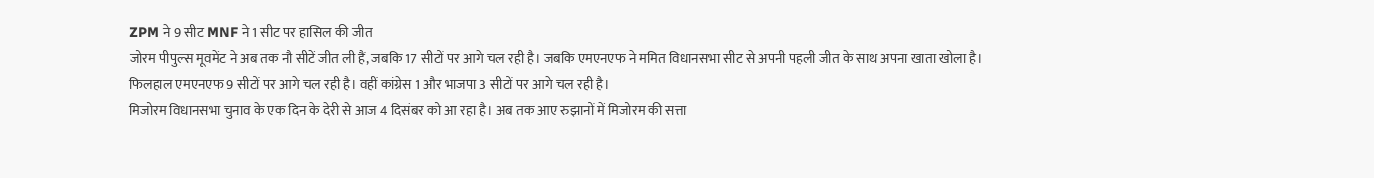ZPM ने 9 सीट MNF ने 1 सीट पर हासिल की जीत
जोरम पीपुल्स मूवमेंट ने अब तक नौ सीटें जीत ली हैं, जबकि 17 सीटों पर आगे चल रही है। जबकि एमएनएफ ने ममित विधानसभा सीट से अपनी पहली जीत के साथ अपना खाता खोला है। फिलहाल एमएनएफ 9 सीटों पर आगे चल रही है। वहीं कांग्रेस 1 और भाजपा 3 सीटों पर आगे चल रही है।
मिजोरम विधानसभा चुनाव के एक दिन के देरी से आज 4 दिसंबर को आ रहा है। अब तक आए रुझानों में मिजोरम की सत्ता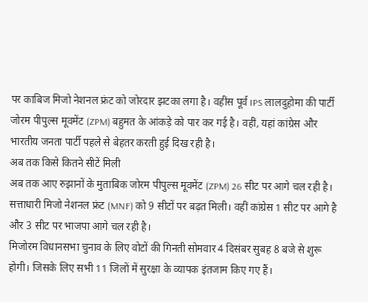पर काबिज मिजो नेशनल फ्रंट को जोरदार झटका लगा है। वहींस पूर्व IPS लालदुहोमा की पार्टी जोरम पीपुल्स मूवमेंट (ZPM) बहुमत के आंकड़े को पार कर गई है। वहीं, यहां कांग्रेस और भारतीय जनता पार्टी पहले से बेहतर करती हुई दिख रही है।
अब तक किसे कितने सीटें मिली
अब तक आए रुझानों के मुताबिक जोरम पीपुल्स मूवमेंट (ZPM) 26 सीट पर आगे चल रही है। सत्ताधारी मिजो नेशनल फ्रंट (MNF) को 9 सीटों पर बढ़त मिली। वहीं कांग्रेस 1 सीट पर आगे है और 3 सीट पर भाजपा आगे चल रही है।
मिजोरम विधानसभा चुनाव के लिए वोटों की गिनती सोमवार 4 दिसंबर सुबह 8 बजे से शुरू होगी। जिसके लिए सभी 11 जिलों में सुरक्षा के व्यापक इंतजाम किए गए हैं।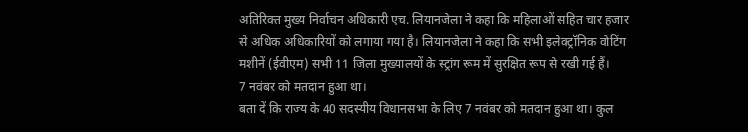अतिरिक्त मुख्य निर्वाचन अधिकारी एच. लियानजेला ने कहा कि महिलाओं सहित चार हजार से अधिक अधिकारियों को लगाया गया है। लियानजेला ने कहा कि सभी इलेक्ट्रॉनिक वोटिंग मशीनें (ईवीएम) सभी 11 जिला मुख्यालयों के स्ट्रांग रूम में सुरक्षित रूप से रखी गई हैं।
7 नवंबर को मतदान हुआ था।
बता दें कि राज्य के 40 सदस्यीय विधानसभा के लिए 7 नवंबर को मतदान हुआ था। कुल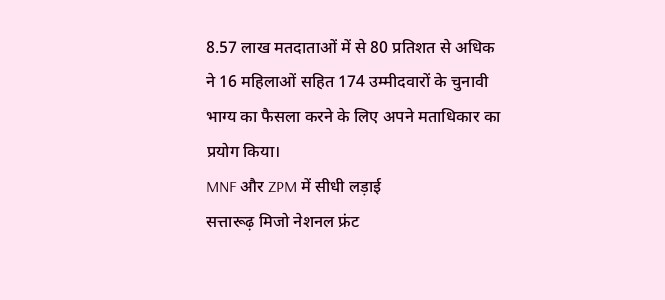8.57 लाख मतदाताओं में से 80 प्रतिशत से अधिक ने 16 महिलाओं सहित 174 उम्मीदवारों के चुनावी भाग्य का फैसला करने के लिए अपने मताधिकार का प्रयोग किया।
MNF और ZPM में सीधी लड़ाई
सत्तारूढ़ मिजो नेशनल फ्रंट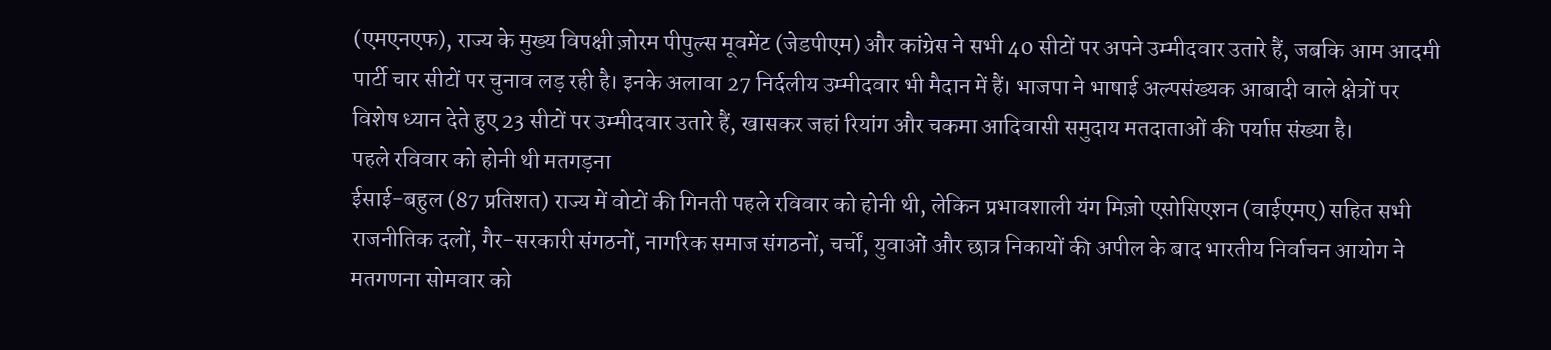(एमएनएफ), राज्य के मुख्य विपक्षी ज़ोरम पीपुल्स मूवमेंट (जेडपीएम) और कांग्रेस ने सभी 40 सीटों पर अपने उम्मीदवार उतारे हैं, जबकि आम आदमी पार्टी चार सीटों पर चुनाव लड़ रही है। इनके अलावा 27 निर्दलीय उम्मीदवार भी मैदान में हैं। भाजपा ने भाषाई अल्पसंख्यक आबादी वाले क्षेत्रों पर विशेष ध्यान देते हुए 23 सीटों पर उम्मीदवार उतारे हैं, खासकर जहां रियांग और चकमा आदिवासी समुदाय मतदाताओं की पर्याप्त संख्या है।
पहले रविवार को होनी थी मतगड़ना
ईसाई-बहुल (87 प्रतिशत) राज्य में वोटों की गिनती पहले रविवार को होनी थी, लेकिन प्रभावशाली यंग मिज़ो एसोसिएशन (वाईएमए) सहित सभी राजनीतिक दलों, गैर-सरकारी संगठनों, नागरिक समाज संगठनों, चर्चों, युवाओं और छात्र निकायों की अपील के बाद भारतीय निर्वाचन आयोग ने मतगणना सोमवार को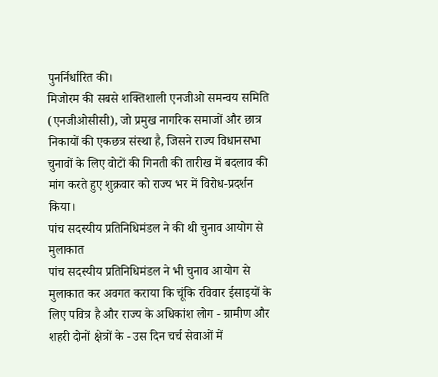पुनर्निर्धारित की।
मिजोरम की सबसे शक्तिशाली एनजीओ समन्वय समिति (एनजीओसीसी), जो प्रमुख नागरिक समाजों और छात्र निकायों की एकछत्र संस्था है, जिसने राज्य विधानसभा चुनावों के लिए वोटों की गिनती की तारीख में बदलाव की मांग करते हुए शुक्रवार को राज्य भर में विरोध-प्रदर्शन किया।
पांच सदस्यीय प्रतिनिधिमंडल ने की थी चुनाव आयोग से मुलाकात
पांच सदस्यीय प्रतिनिधिमंडल ने भी चुनाव आयोग से मुलाकात कर अवगत कराया कि चूंकि रविवार ईसाइयों के लिए पवित्र है और राज्य के अधिकांश लोग - ग्रामीण और शहरी दोनों क्षेत्रों के - उस दिन चर्च सेवाओं में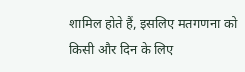शामिल होते हैं, इसलिए मतगणना को किसी और दिन के लिए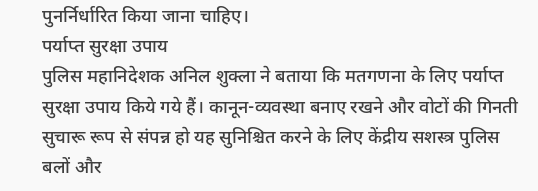पुनर्निर्धारित किया जाना चाहिए।
पर्याप्त सुरक्षा उपाय
पुलिस महानिदेशक अनिल शुक्ला ने बताया कि मतगणना के लिए पर्याप्त सुरक्षा उपाय किये गये हैं। कानून-व्यवस्था बनाए रखने और वोटों की गिनती सुचारू रूप से संपन्न हो यह सुनिश्चित करने के लिए केंद्रीय सशस्त्र पुलिस बलों और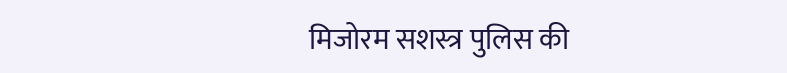मिजोरम सशस्त्र पुलिस की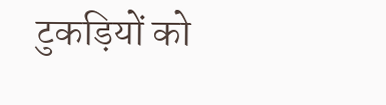टुकड़ियों को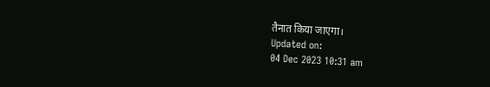तैनात किया जाएगा।
Updated on:
04 Dec 2023 10:31 am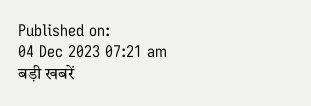Published on:
04 Dec 2023 07:21 am
बड़ी खबरें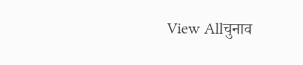View Allचुनाव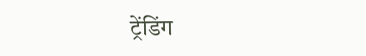ट्रेंडिंग